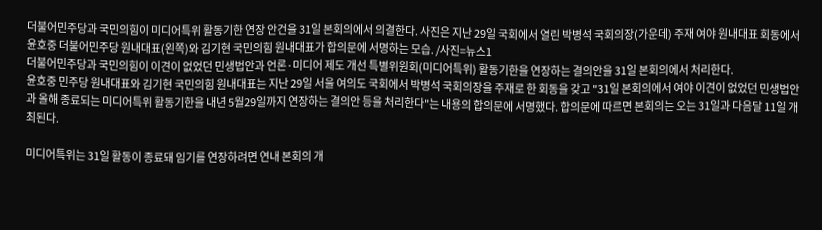더불어민주당과 국민의힘이 미디어특위 활동기한 연장 안건을 31일 본회의에서 의결한다. 사진은 지난 29일 국회에서 열린 박병석 국회의장(가운데) 주재 여야 원내대표 회동에서 윤호중 더불어민주당 원내대표(왼쪽)와 김기현 국민의힘 원내대표가 합의문에 서명하는 모습. /사진=뉴스1
더불어민주당과 국민의힘이 이견이 없었던 민생법안과 언론·미디어 제도 개선 특별위원회(미디어특위) 활동기한을 연장하는 결의안을 31일 본회의에서 처리한다.
윤호중 민주당 원내대표와 김기현 국민의힘 원내대표는 지난 29일 서울 여의도 국회에서 박병석 국회의장을 주재로 한 회동을 갖고 "31일 본회의에서 여야 이견이 없었던 민생법안과 올해 종료되는 미디어특위 활동기한을 내년 5월29일까지 연장하는 결의안 등을 처리한다"는 내용의 합의문에 서명했다. 합의문에 따르면 본회의는 오는 31일과 다음달 11일 개최된다.

미디어특위는 31일 활동이 종료돼 임기를 연장하려면 연내 본회의 개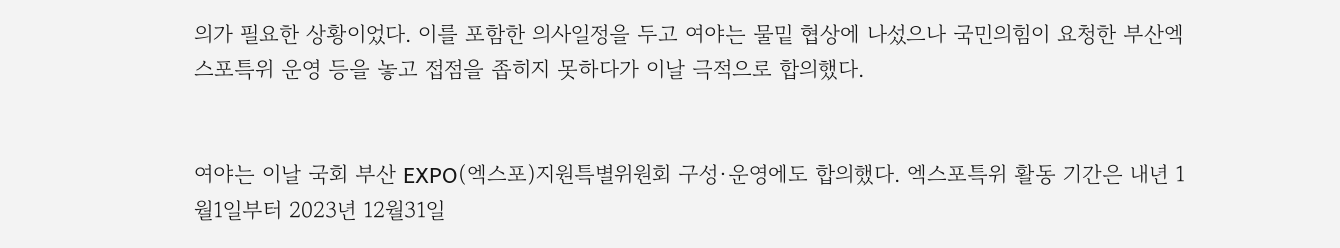의가 필요한 상황이었다. 이를 포함한 의사일정을 두고 여야는 물밑 협상에 나섰으나 국민의힘이 요청한 부산엑스포특위 운영 등을 놓고 접점을 좁히지 못하다가 이날 극적으로 합의했다.


여야는 이날 국회 부산 EXPO(엑스포)지원특별위원회 구성·운영에도 합의했다. 엑스포특위 활동 기간은 내년 1월1일부터 2023년 12월31일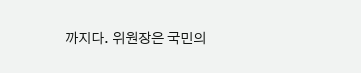까지다. 위원장은 국민의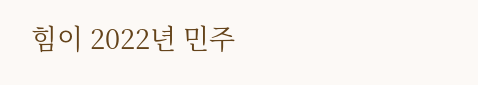힘이 2022년 민주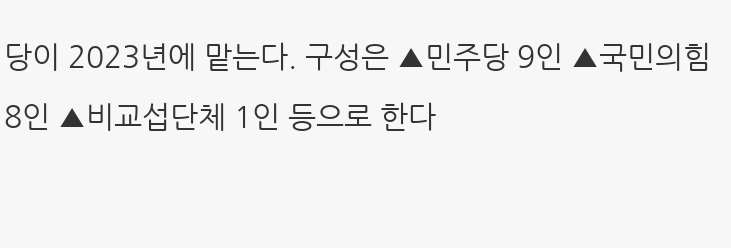당이 2023년에 맡는다. 구성은 ▲민주당 9인 ▲국민의힘 8인 ▲비교섭단체 1인 등으로 한다